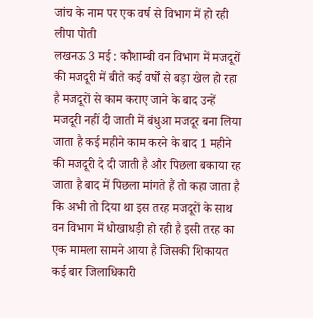जांच के नाम पर एक वर्ष से विभाग में हो रही लीपा पोती
लखनऊ 3 मई : कौशाम्बी वन विभाग में मजदूरों की मजदूरी में बीते कई वर्षों से बड़ा खेल हो रहा है मजदूरों से काम कराए जाने के बाद उन्हें मजदूरी नहीं दी जाती में बंधुआ मजदूर बना लिया जाता है कई महीने काम करने के बाद 1 महीने की मजदूरी दे दी जाती है और पिछला बकाया रह जाता है बाद में पिछला मांगते हैं तो कहा जाता है कि अभी तो दिया था इस तरह मजदूरों के साथ वन विभाग में धोखाधड़ी हो रही है इसी तरह का एक मामला सामने आया है जिसकी शिकायत कई बार जिलाधिकारी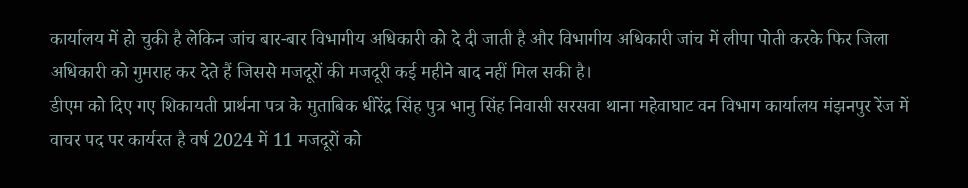कार्यालय में हो चुकी है लेकिन जांच बार-बार विभागीय अधिकारी को दे दी जाती है और विभागीय अधिकारी जांच में लीपा पोती करके फिर जिला अधिकारी को गुमराह कर देते हैं जिससे मजदूरों की मजदूरी कई महीने बाद नहीं मिल सकी है।
डीएम को दिए गए शिकायती प्रार्थना पत्र के मुताबिक धीरेंद्र सिंह पुत्र भानु सिंह निवासी सरसवा थाना महेवाघाट वन विभाग कार्यालय मंझनपुर रेंज में वाचर पद पर कार्यरत है वर्ष 2024 में 11 मजदूरों को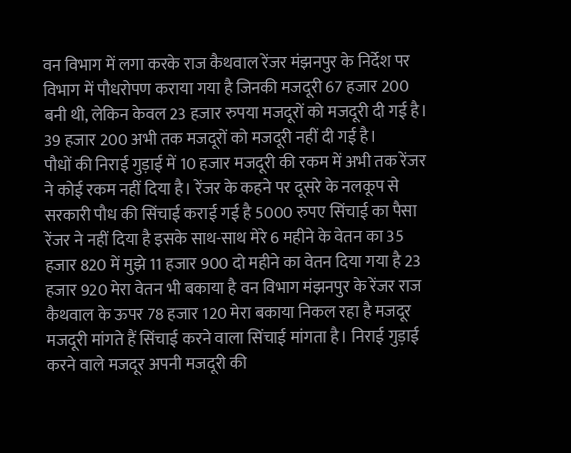वन विभाग में लगा करके राज कैथवाल रेंजर मंझनपुर के निर्देश पर विभाग में पौधरोपण कराया गया है जिनकी मजदूरी 67 हजार 200 बनी थी, लेकिन केवल 23 हजार रुपया मजदूरों को मजदूरी दी गई है। 39 हजार 200 अभी तक मजदूरों को मजदूरी नहीं दी गई है।
पौधों की निराई गुड़ाई में 10 हजार मजदूरी की रकम में अभी तक रेंजर ने कोई रकम नहीं दिया है। रेंजर के कहने पर दूसरे के नलकूप से सरकारी पौध की सिंचाई कराई गई है 5000 रुपए सिंचाई का पैसा रेंजर ने नहीं दिया है इसके साथ-साथ मेरे 6 महीने के वेतन का 35 हजार 820 में मुझे 11 हजार 900 दो महीने का वेतन दिया गया है 23 हजार 920 मेरा वेतन भी बकाया है वन विभाग मंझनपुर के रेंजर राज कैथवाल के ऊपर 78 हजार 120 मेरा बकाया निकल रहा है मजदूर मजदूरी मांगते हैं सिंचाई करने वाला सिंचाई मांगता है। निराई गुड़ाई करने वाले मजदूर अपनी मजदूरी की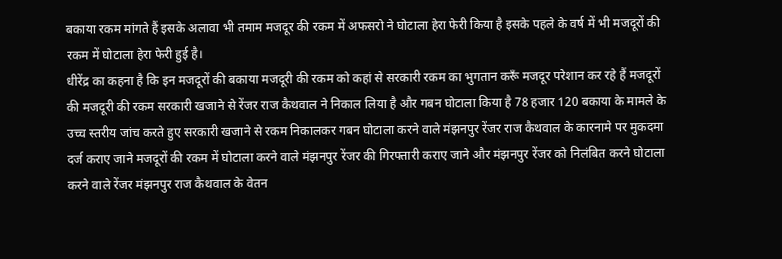बकाया रकम मांगते हैं इसके अलावा भी तमाम मजदूर की रकम में अफसरो ने घोटाला हेरा फेरी किया है इसके पहले के वर्ष में भी मजदूरों की रकम में घोटाला हेरा फेरी हुई है।
धीरेंद्र का कहना है कि इन मजदूरों की बकाया मजदूरी की रकम को कहां से सरकारी रकम का भुगतान करूँ मजदूर परेशान कर रहे हैं मजदूरों की मजदूरी की रकम सरकारी खजाने से रेंजर राज कैथवाल ने निकाल लिया है और गबन घोटाला किया है 78 हजार 120 बकाया के मामले के उच्च स्तरीय जांच करते हुए सरकारी खजाने से रकम निकालकर गबन घोटाला करने वाले मंझनपुर रेंजर राज कैथवाल के कारनामे पर मुकदमा दर्ज कराए जाने मजदूरों की रकम में घोटाला करने वाले मंझनपुर रेंजर की गिरफ्तारी कराए जाने और मंझनपुर रेंजर को निलंबित करने घोटाला करने वाले रेंजर मंझनपुर राज कैथवाल के वेतन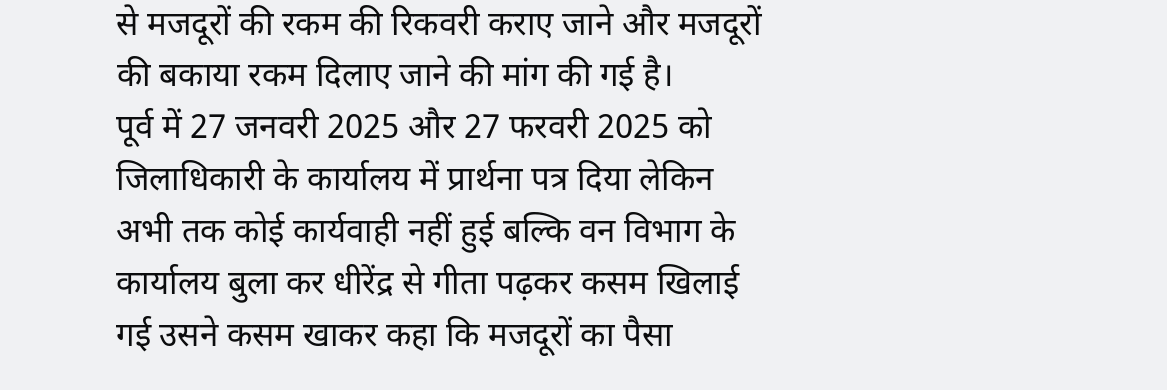से मजदूरों की रकम की रिकवरी कराए जाने और मजदूरों की बकाया रकम दिलाए जाने की मांग की गई है।
पूर्व में 27 जनवरी 2025 और 27 फरवरी 2025 को जिलाधिकारी के कार्यालय में प्रार्थना पत्र दिया लेकिन अभी तक कोई कार्यवाही नहीं हुई बल्कि वन विभाग के कार्यालय बुला कर धीरेंद्र से गीता पढ़कर कसम खिलाई गई उसने कसम खाकर कहा कि मजदूरों का पैसा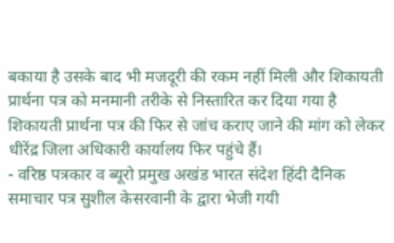बकाया है उसके बाद भी मजदूरी की रकम नहीं मिली और शिकायती प्रार्थना पत्र को मनमानी तरीके से निस्तारित कर दिया गया है शिकायती प्रार्थना पत्र की फिर से जांच कराए जाने की मांग को लेकर धीरेंद्र जिला अधिकारी कार्यालय फिर पहुंचे हैं।
- वरिष्ठ पत्रकार व ब्यूरो प्रमुख अखंड भारत संदेश हिंदी दैनिक समाचार पत्र सुशील केसरवानी के द्वारा भेजी गयी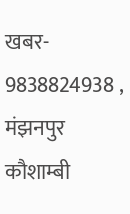खबर- 9838824938 , मंझनपुर कौशाम्बी